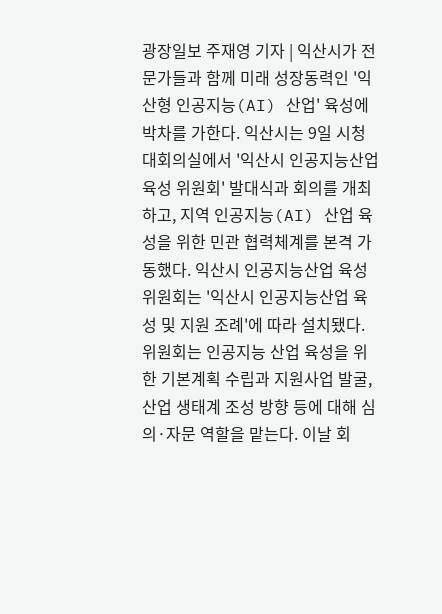광장일보 주재영 기자 | 익산시가 전문가들과 함께 미래 성장동력인 '익산형 인공지능(AI) 산업' 육성에 박차를 가한다. 익산시는 9일 시청 대회의실에서 '익산시 인공지능산업 육성 위원회' 발대식과 회의를 개최하고, 지역 인공지능(AI) 산업 육성을 위한 민관 협력체계를 본격 가동했다. 익산시 인공지능산업 육성 위원회는 '익산시 인공지능산업 육성 및 지원 조례'에 따라 설치됐다. 위원회는 인공지능 산업 육성을 위한 기본계획 수립과 지원사업 발굴, 산업 생태계 조성 방향 등에 대해 심의·자문 역할을 맡는다. 이날 회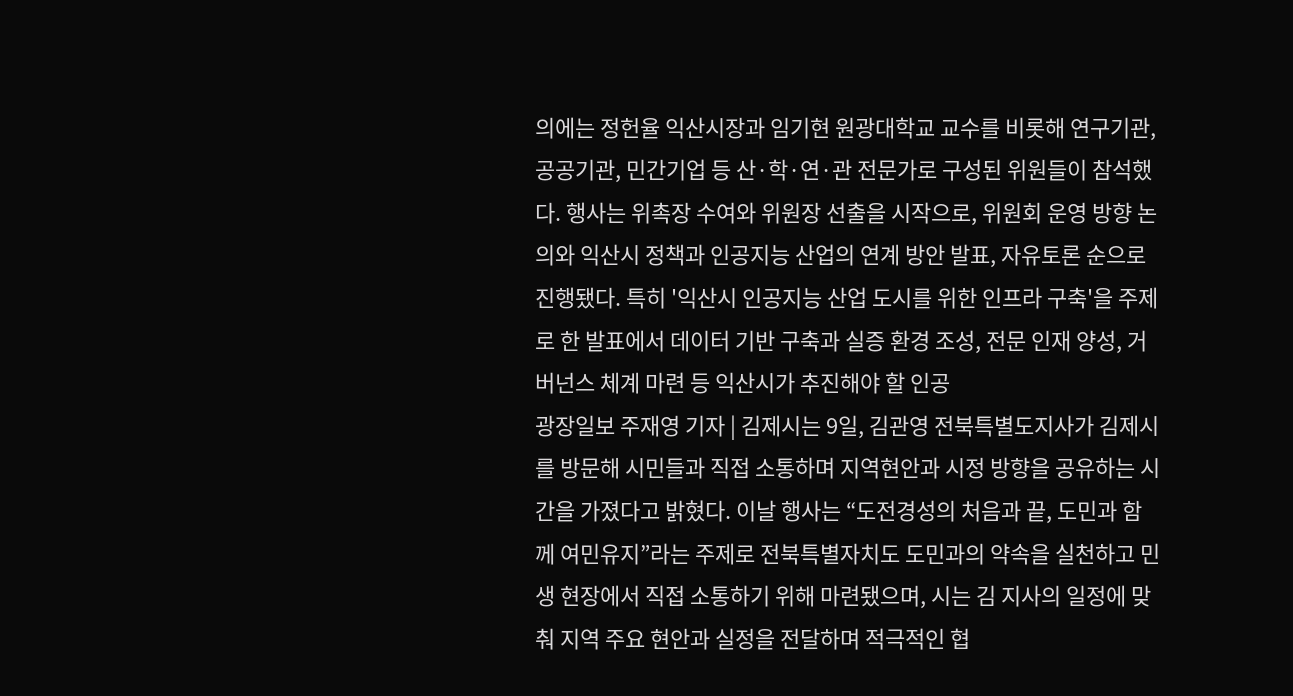의에는 정헌율 익산시장과 임기현 원광대학교 교수를 비롯해 연구기관, 공공기관, 민간기업 등 산·학·연·관 전문가로 구성된 위원들이 참석했다. 행사는 위촉장 수여와 위원장 선출을 시작으로, 위원회 운영 방향 논의와 익산시 정책과 인공지능 산업의 연계 방안 발표, 자유토론 순으로 진행됐다. 특히 '익산시 인공지능 산업 도시를 위한 인프라 구축'을 주제로 한 발표에서 데이터 기반 구축과 실증 환경 조성, 전문 인재 양성, 거버넌스 체계 마련 등 익산시가 추진해야 할 인공
광장일보 주재영 기자 | 김제시는 9일, 김관영 전북특별도지사가 김제시를 방문해 시민들과 직접 소통하며 지역현안과 시정 방향을 공유하는 시간을 가졌다고 밝혔다. 이날 행사는 “도전경성의 처음과 끝, 도민과 함께 여민유지”라는 주제로 전북특별자치도 도민과의 약속을 실천하고 민생 현장에서 직접 소통하기 위해 마련됐으며, 시는 김 지사의 일정에 맞춰 지역 주요 현안과 실정을 전달하며 적극적인 협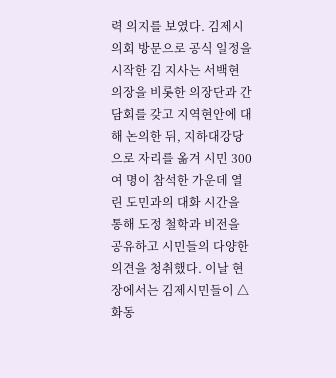력 의지를 보였다. 김제시의회 방문으로 공식 일정을 시작한 김 지사는 서백현 의장을 비롯한 의장단과 간담회를 갖고 지역현안에 대해 논의한 뒤, 지하대강당으로 자리를 옮겨 시민 300여 명이 참석한 가운데 열린 도민과의 대화 시간을 통해 도정 철학과 비전을 공유하고 시민들의 다양한 의견을 청취했다. 이날 현장에서는 김제시민들이 △화동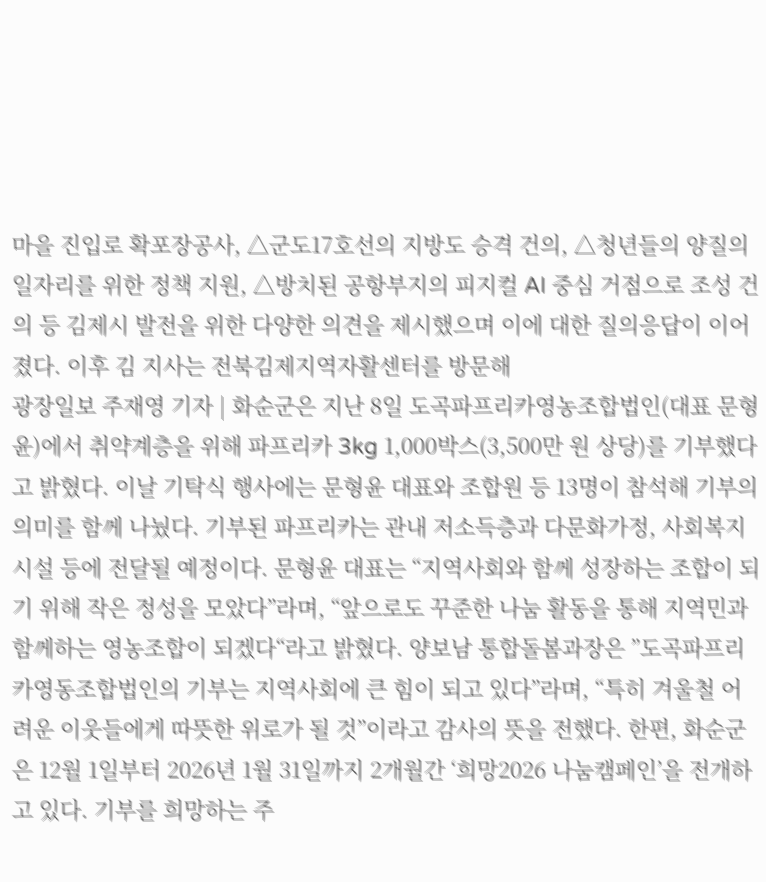마을 진입로 확포장공사, △군도17호선의 지방도 승격 건의, △청년들의 양질의 일자리를 위한 정책 지원, △방치된 공항부지의 피지컬 AI 중심 거점으로 조성 건의 등 김제시 발전을 위한 다양한 의견을 제시했으며 이에 대한 질의응답이 이어졌다. 이후 김 지사는 전북김제지역자활센터를 방문해
광장일보 주재영 기자 | 화순군은 지난 8일 도곡파프리카영농조합법인(대표 문형윤)에서 취약계층을 위해 파프리카 3kg 1,000박스(3,500만 원 상당)를 기부했다고 밝혔다. 이날 기탁식 행사에는 문형윤 대표와 조합원 등 13명이 참석해 기부의 의미를 함께 나눴다. 기부된 파프리카는 관내 저소득층과 다문화가정, 사회복지시설 등에 전달될 예정이다. 문형윤 대표는 “지역사회와 함께 성장하는 조합이 되기 위해 작은 정성을 모았다”라며, “앞으로도 꾸준한 나눔 활동을 통해 지역민과 함께하는 영농조합이 되겠다“라고 밝혔다. 양보남 통합돌봄과장은 ”도곡파프리카영동조합법인의 기부는 지역사회에 큰 힘이 되고 있다”라며, “특히 겨울철 어려운 이웃들에게 따뜻한 위로가 될 것”이라고 감사의 뜻을 전했다. 한편, 화순군은 12월 1일부터 2026년 1월 31일까지 2개월간 ‘희망2026 나눔캠페인’을 전개하고 있다. 기부를 희망하는 주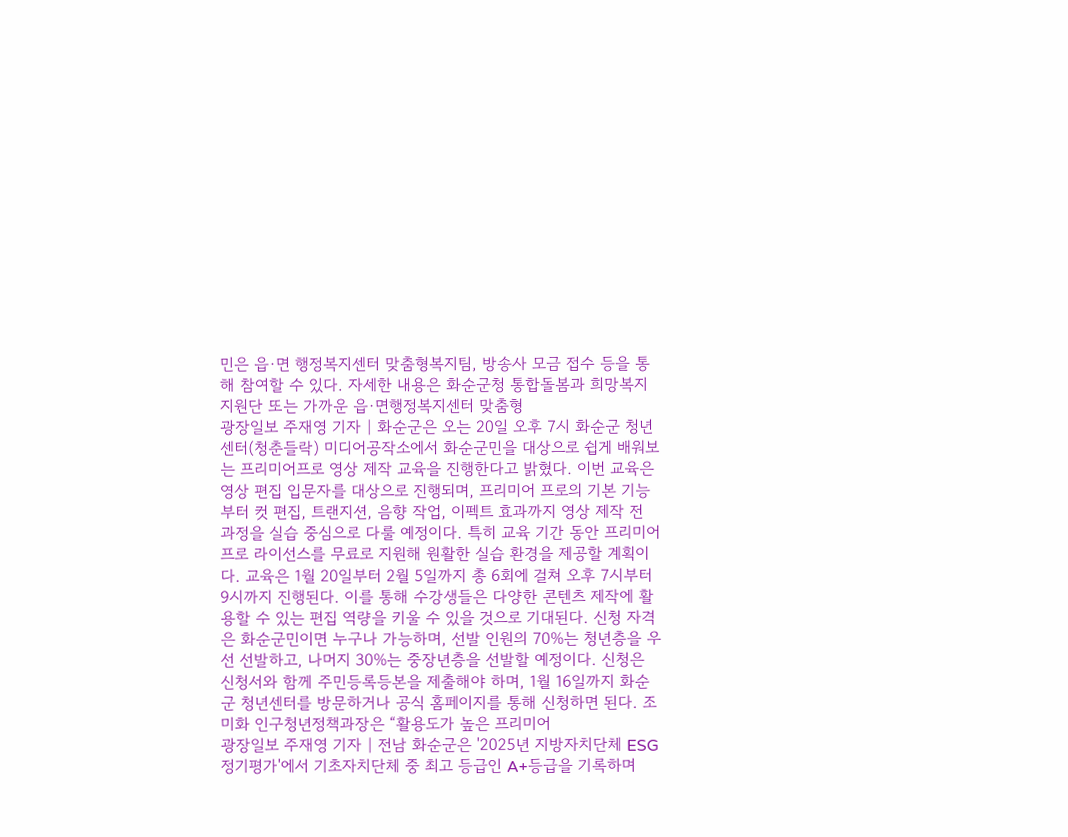민은 읍·면 행정복지센터 맞춤형복지팀, 방송사 모금 접수 등을 통해 참여할 수 있다. 자세한 내용은 화순군청 통합돌봄과 희망복지지원단 또는 가까운 읍·면행정복지센터 맞춤형
광장일보 주재영 기자 | 화순군은 오는 20일 오후 7시 화순군 청년센터(청춘들락) 미디어공작소에서 화순군민을 대상으로 쉽게 배워보는 프리미어프로 영상 제작 교육을 진행한다고 밝혔다. 이번 교육은 영상 편집 입문자를 대상으로 진행되며, 프리미어 프로의 기본 기능부터 컷 편집, 트랜지션, 음향 작업, 이펙트 효과까지 영상 제작 전 과정을 실습 중심으로 다룰 예정이다. 특히 교육 기간 동안 프리미어 프로 라이선스를 무료로 지원해 원활한 실습 환경을 제공할 계획이다. 교육은 1월 20일부터 2월 5일까지 총 6회에 걸쳐 오후 7시부터 9시까지 진행된다. 이를 통해 수강생들은 다양한 콘텐츠 제작에 활용할 수 있는 편집 역량을 키울 수 있을 것으로 기대된다. 신청 자격은 화순군민이면 누구나 가능하며, 선발 인원의 70%는 청년층을 우선 선발하고, 나머지 30%는 중장년층을 선발할 예정이다. 신청은 신청서와 함께 주민등록등본을 제출해야 하며, 1월 16일까지 화순군 청년센터를 방문하거나 공식 홈페이지를 통해 신청하면 된다. 조미화 인구청년정책과장은 “활용도가 높은 프리미어
광장일보 주재영 기자 | 전남 화순군은 '2025년 지방자치단체 ESG 정기평가'에서 기초자치단체 중 최고 등급인 A+등급을 기록하며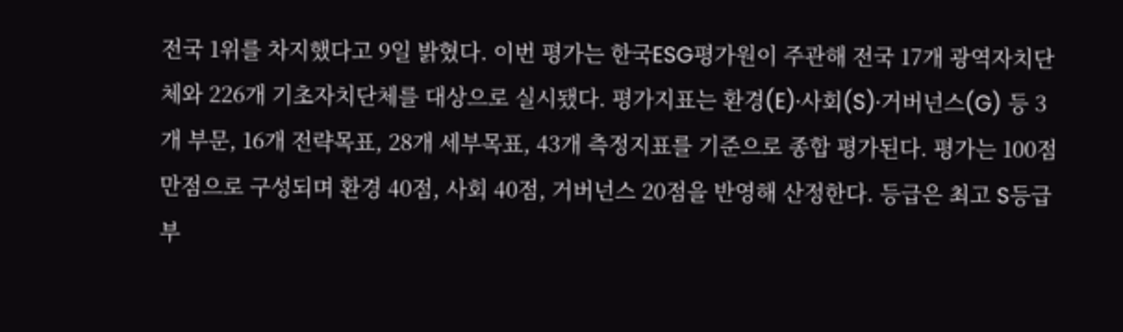전국 1위를 차지했다고 9일 밝혔다. 이번 평가는 한국ESG평가원이 주관해 전국 17개 광역자치단체와 226개 기초자치단체를 대상으로 실시됐다. 평가지표는 환경(E)·사회(S)·거버넌스(G) 등 3개 부문, 16개 전략목표, 28개 세부목표, 43개 측정지표를 기준으로 종합 평가된다. 평가는 100점 만점으로 구성되며 환경 40점, 사회 40점, 거버넌스 20점을 반영해 산정한다. 등급은 최고 S등급부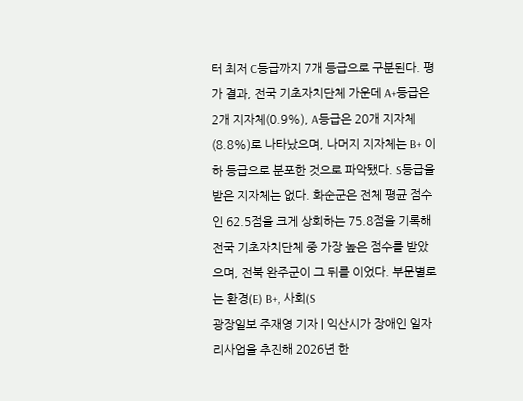터 최저 C등급까지 7개 등급으로 구분된다. 평가 결과, 전국 기초자치단체 가운데 A+등급은 2개 지자체(0.9%), A등급은 20개 지자체(8.8%)로 나타났으며, 나머지 지자체는 B+ 이하 등급으로 분포한 것으로 파악됐다. S등급을 받은 지자체는 없다. 화순군은 전체 평균 점수인 62.5점을 크게 상회하는 75.8점을 기록해 전국 기초자치단체 중 가장 높은 점수를 받았으며, 전북 완주군이 그 뒤를 이었다. 부문별로는 환경(E) B+, 사회(S
광장일보 주재영 기자 | 익산시가 장애인 일자리사업을 추진해 2026년 한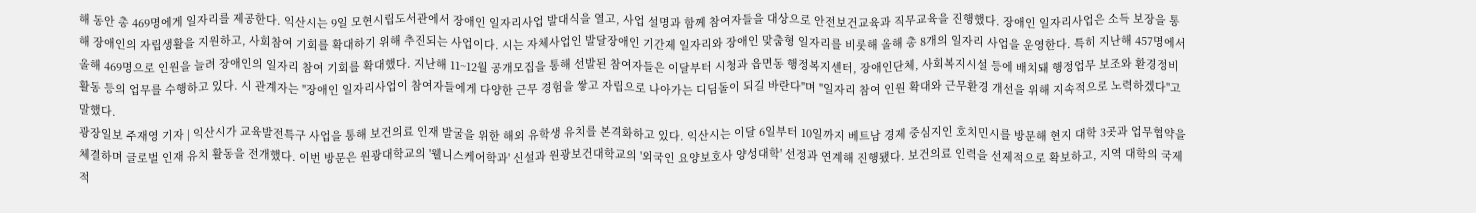해 동안 총 469명에게 일자리를 제공한다. 익산시는 9일 모현시립도서관에서 장애인 일자리사업 발대식을 열고, 사업 설명과 함께 참여자들을 대상으로 안전보건교육과 직무교육을 진행했다. 장애인 일자리사업은 소득 보장을 통해 장애인의 자립생활을 지원하고, 사회참여 기회를 확대하기 위해 추진되는 사업이다. 시는 자체사업인 발달장애인 기간제 일자리와 장애인 맞춤형 일자리를 비롯해 올해 총 8개의 일자리 사업을 운영한다. 특히 지난해 457명에서 올해 469명으로 인원을 늘려 장애인의 일자리 참여 기회를 확대했다. 지난해 11~12월 공개모집을 통해 선발된 참여자들은 이달부터 시청과 읍면동 행정복지센터, 장애인단체, 사회복지시설 등에 배치돼 행정업무 보조와 환경정비 활동 등의 업무를 수행하고 있다. 시 관계자는 "장애인 일자리사업이 참여자들에게 다양한 근무 경험을 쌓고 자립으로 나아가는 디딤돌이 되길 바란다"며 "일자리 참여 인원 확대와 근무환경 개선을 위해 지속적으로 노력하겠다"고 말했다.
광장일보 주재영 기자 | 익산시가 교육발전특구 사업을 통해 보건의료 인재 발굴을 위한 해외 유학생 유치를 본격화하고 있다. 익산시는 이달 6일부터 10일까지 베트남 경제 중심지인 호치민시를 방문해 현지 대학 3곳과 업무협약을 체결하며 글로벌 인재 유치 활동을 전개했다. 이번 방문은 원광대학교의 '웰니스케어학과' 신설과 원광보건대학교의 '외국인 요양보호사 양성대학' 선정과 연계해 진행됐다. 보건의료 인력을 선제적으로 확보하고, 지역 대학의 국제적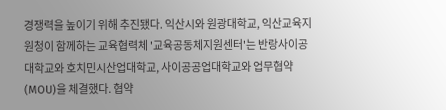경쟁력을 높이기 위해 추진됐다. 익산시와 원광대학교, 익산교육지원청이 함께하는 교육협력체 '교육공동체지원센터'는 반랑사이공대학교와 호치민시산업대학교, 사이공공업대학교와 업무협약(MOU)을 체결했다. 협약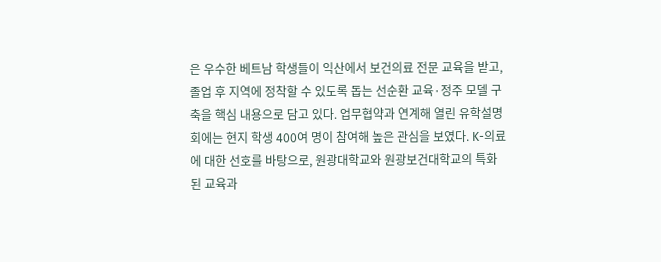은 우수한 베트남 학생들이 익산에서 보건의료 전문 교육을 받고, 졸업 후 지역에 정착할 수 있도록 돕는 선순환 교육·정주 모델 구축을 핵심 내용으로 담고 있다. 업무협약과 연계해 열린 유학설명회에는 현지 학생 400여 명이 참여해 높은 관심을 보였다. K-의료에 대한 선호를 바탕으로, 원광대학교와 원광보건대학교의 특화된 교육과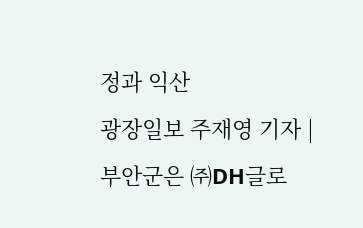정과 익산
광장일보 주재영 기자 | 부안군은 ㈜DH글로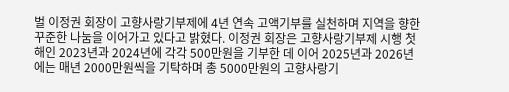벌 이정권 회장이 고향사랑기부제에 4년 연속 고액기부를 실천하며 지역을 향한 꾸준한 나눔을 이어가고 있다고 밝혔다. 이정권 회장은 고향사랑기부제 시행 첫해인 2023년과 2024년에 각각 500만원을 기부한 데 이어 2025년과 2026년에는 매년 2000만원씩을 기탁하며 총 5000만원의 고향사랑기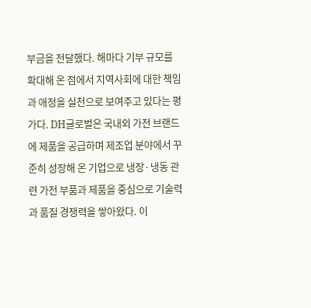부금을 전달했다. 해마다 기부 규모를 확대해 온 점에서 지역사회에 대한 책임과 애정을 실천으로 보여주고 있다는 평가다. DH글로벌은 국내외 가전 브랜드에 제품을 공급하며 제조업 분야에서 꾸준히 성장해 온 기업으로 냉장·냉동 관련 가전 부품과 제품을 중심으로 기술력과 품질 경쟁력을 쌓아왔다. 이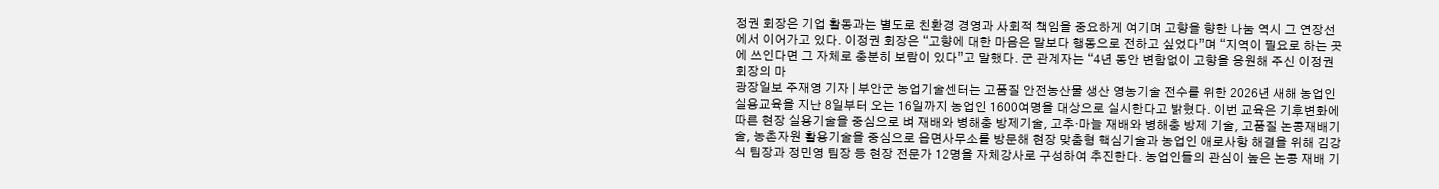정권 회장은 기업 활동과는 별도로 친환경 경영과 사회적 책임을 중요하게 여기며 고향을 향한 나눔 역시 그 연장선에서 이어가고 있다. 이정권 회장은 “고향에 대한 마음은 말보다 행동으로 전하고 싶었다”며 “지역이 필요로 하는 곳에 쓰인다면 그 자체로 충분히 보람이 있다”고 말했다. 군 관계자는 “4년 동안 변함없이 고향을 응원해 주신 이정권 회장의 마
광장일보 주재영 기자 | 부안군 농업기술센터는 고품질 안전농산물 생산 영농기술 전수를 위한 2026년 새해 농업인 실용교육을 지난 8일부터 오는 16일까지 농업인 1600여명을 대상으로 실시한다고 밝혔다. 이번 교육은 기후변화에 따른 현장 실용기술을 중심으로 벼 재배와 병해충 방제기술, 고추·마늘 재배와 병해충 방제 기술, 고품질 논콩재배기술, 농촌자원 활용기술을 중심으로 읍면사무소를 방문해 현장 맞춤형 핵심기술과 농업인 애로사항 해결을 위해 김강식 팀장과 정민영 팀장 등 현장 전문가 12명을 자체강사로 구성하여 추진한다. 농업인들의 관심이 높은 논콩 재배 기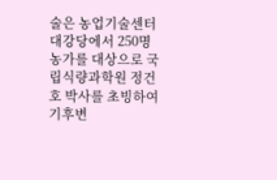술은 농업기술센터 대강당에서 250명 농가를 대상으로 국립식량과학원 정건호 박사를 초빙하여 기후변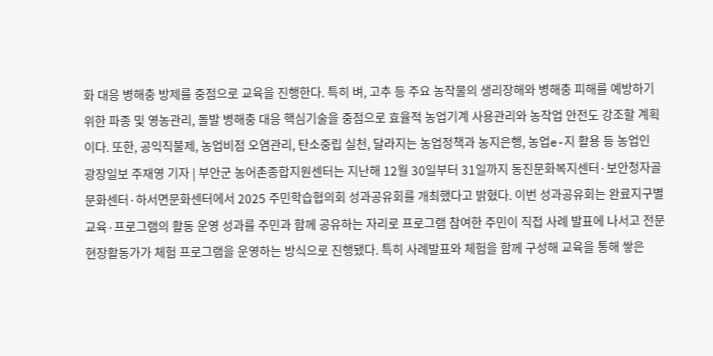화 대응 병해충 방제를 중점으로 교육을 진행한다. 특히 벼, 고추 등 주요 농작물의 생리장해와 병해충 피해를 예방하기 위한 파종 및 영농관리, 돌발 병해충 대응 핵심기술을 중점으로 효율적 농업기계 사용관리와 농작업 안전도 강조할 계획이다. 또한, 공익직불제, 농업비점 오염관리, 탄소중립 실천, 달라지는 농업정책과 농지은행, 농업e-지 활용 등 농업인
광장일보 주재영 기자 | 부안군 농어촌종합지원센터는 지난해 12월 30일부터 31일까지 동진문화복지센터·보안청자골문화센터·하서면문화센터에서 2025 주민학습협의회 성과공유회를 개최했다고 밝혔다. 이번 성과공유회는 완료지구별 교육·프로그램의 활동 운영 성과를 주민과 함께 공유하는 자리로 프로그램 참여한 주민이 직접 사례 발표에 나서고 전문현장활동가가 체험 프로그램을 운영하는 방식으로 진행됐다. 특히 사례발표와 체험을 함께 구성해 교육을 통해 쌓은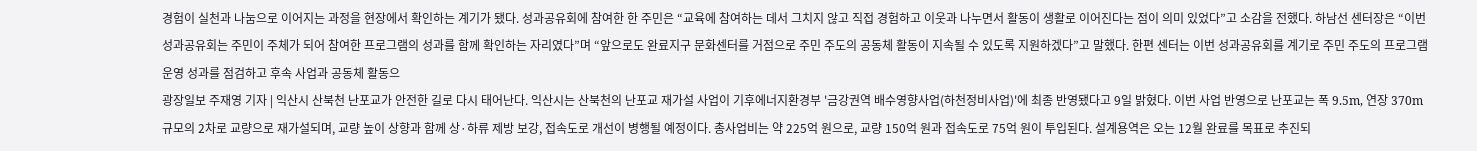경험이 실천과 나눔으로 이어지는 과정을 현장에서 확인하는 계기가 됐다. 성과공유회에 참여한 한 주민은 “교육에 참여하는 데서 그치지 않고 직접 경험하고 이웃과 나누면서 활동이 생활로 이어진다는 점이 의미 있었다”고 소감을 전했다. 하남선 센터장은 “이번 성과공유회는 주민이 주체가 되어 참여한 프로그램의 성과를 함께 확인하는 자리였다”며 “앞으로도 완료지구 문화센터를 거점으로 주민 주도의 공동체 활동이 지속될 수 있도록 지원하겠다”고 말했다. 한편 센터는 이번 성과공유회를 계기로 주민 주도의 프로그램 운영 성과를 점검하고 후속 사업과 공동체 활동으
광장일보 주재영 기자 | 익산시 산북천 난포교가 안전한 길로 다시 태어난다. 익산시는 산북천의 난포교 재가설 사업이 기후에너지환경부 '금강권역 배수영향사업(하천정비사업)'에 최종 반영됐다고 9일 밝혔다. 이번 사업 반영으로 난포교는 폭 9.5m, 연장 370m 규모의 2차로 교량으로 재가설되며, 교량 높이 상향과 함께 상·하류 제방 보강, 접속도로 개선이 병행될 예정이다. 총사업비는 약 225억 원으로, 교량 150억 원과 접속도로 75억 원이 투입된다. 설계용역은 오는 12월 완료를 목표로 추진되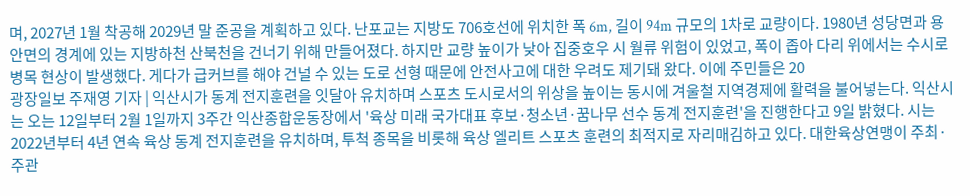며, 2027년 1월 착공해 2029년 말 준공을 계획하고 있다. 난포교는 지방도 706호선에 위치한 폭 6m, 길이 94m 규모의 1차로 교량이다. 1980년 성당면과 용안면의 경계에 있는 지방하천 산북천을 건너기 위해 만들어졌다. 하지만 교량 높이가 낮아 집중호우 시 월류 위험이 있었고, 폭이 좁아 다리 위에서는 수시로 병목 현상이 발생했다. 게다가 급커브를 해야 건널 수 있는 도로 선형 때문에 안전사고에 대한 우려도 제기돼 왔다. 이에 주민들은 20
광장일보 주재영 기자 | 익산시가 동계 전지훈련을 잇달아 유치하며 스포츠 도시로서의 위상을 높이는 동시에 겨울철 지역경제에 활력을 불어넣는다. 익산시는 오는 12일부터 2월 1일까지 3주간 익산종합운동장에서 '육상 미래 국가대표 후보·청소년·꿈나무 선수 동계 전지훈련'을 진행한다고 9일 밝혔다. 시는 2022년부터 4년 연속 육상 동계 전지훈련을 유치하며, 투척 종목을 비롯해 육상 엘리트 스포츠 훈련의 최적지로 자리매김하고 있다. 대한육상연맹이 주최·주관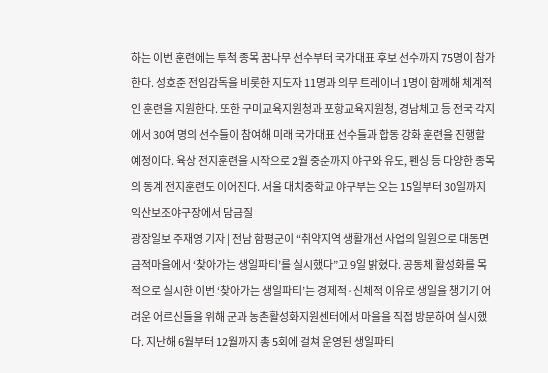하는 이번 훈련에는 투척 종목 꿈나무 선수부터 국가대표 후보 선수까지 75명이 참가한다. 성호준 전임감독을 비롯한 지도자 11명과 의무 트레이너 1명이 함께해 체계적인 훈련을 지원한다. 또한 구미교육지원청과 포항교육지원청, 경남체고 등 전국 각지에서 30여 명의 선수들이 참여해 미래 국가대표 선수들과 합동 강화 훈련을 진행할 예정이다. 육상 전지훈련을 시작으로 2월 중순까지 야구와 유도, 펜싱 등 다양한 종목의 동계 전지훈련도 이어진다. 서울 대치중학교 야구부는 오는 15일부터 30일까지 익산보조야구장에서 담금질
광장일보 주재영 기자 | 전남 함평군이 “취약지역 생활개선 사업의 일원으로 대동면 금적마을에서 ‘찾아가는 생일파티’를 실시했다”고 9일 밝혔다. 공동체 활성화를 목적으로 실시한 이번 ‘찾아가는 생일파티’는 경제적·신체적 이유로 생일을 챙기기 어려운 어르신들을 위해 군과 농촌활성화지원센터에서 마을을 직접 방문하여 실시했다. 지난해 6월부터 12월까지 총 5회에 걸쳐 운영된 생일파티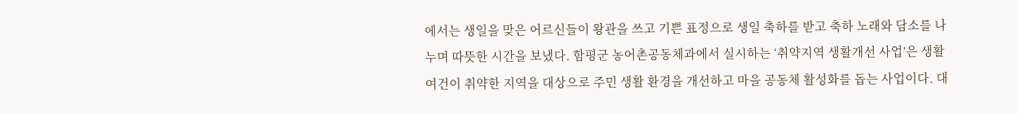에서는 생일을 맞은 어르신들이 왕관을 쓰고 기쁜 표정으로 생일 축하를 받고 축하 노래와 담소를 나누며 따뜻한 시간을 보냈다. 함평군 농어촌공동체과에서 실시하는 ‘취약지역 생활개선 사업’은 생활 여건이 취약한 지역을 대상으로 주민 생활 환경을 개선하고 마을 공동체 활성화를 돕는 사업이다. 대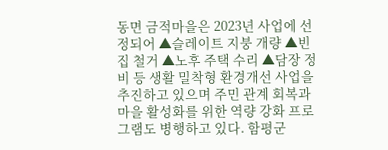동면 금적마을은 2023년 사업에 선정되어 ▲슬레이트 지붕 개량 ▲빈집 철거 ▲노후 주택 수리 ▲담장 정비 등 생활 밀착형 환경개선 사업을 추진하고 있으며 주민 관계 회복과 마을 활성화를 위한 역량 강화 프로그램도 병행하고 있다. 함평군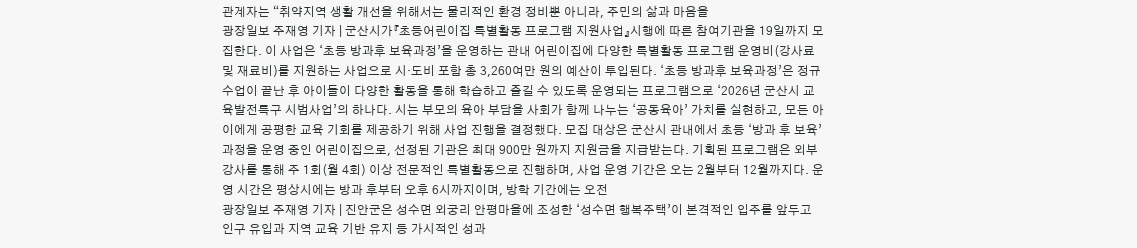관계자는 “취약지역 생활 개선을 위해서는 물리적인 환경 정비뿐 아니라, 주민의 삶과 마음을
광장일보 주재영 기자 | 군산시가『초등어린이집 특별활동 프로그램 지원사업』시행에 따른 참여기관을 19일까지 모집한다. 이 사업은 ‘초등 방과후 보육과정’을 운영하는 관내 어린이집에 다양한 특별활동 프로그램 운영비(강사료 및 재료비)를 지원하는 사업으로 시·도비 포함 총 3,260여만 원의 예산이 투입된다. ‘초등 방과후 보육과정’은 정규 수업이 끝난 후 아이들이 다양한 활동을 통해 학습하고 즐길 수 있도록 운영되는 프로그램으로 ‘2026년 군산시 교육발전특구 시범사업’의 하나다. 시는 부모의 육아 부담을 사회가 함께 나누는 ‘공동육아’ 가치를 실현하고, 모든 아이에게 공평한 교육 기회를 제공하기 위해 사업 진행을 결정했다. 모집 대상은 군산시 관내에서 초등 ‘방과 후 보육’ 과정을 운영 중인 어린이집으로, 선정된 기관은 최대 900만 원까지 지원금을 지급받는다. 기획된 프로그램은 외부 강사를 통해 주 1회(월 4회) 이상 전문적인 특별활동으로 진행하며, 사업 운영 기간은 오는 2월부터 12월까지다. 운영 시간은 평상시에는 방과 후부터 오후 6시까지이며, 방학 기간에는 오전
광장일보 주재영 기자 | 진안군은 성수면 외궁리 안평마을에 조성한 ‘성수면 행복주택’이 본격적인 입주를 앞두고 인구 유입과 지역 교육 기반 유지 등 가시적인 성과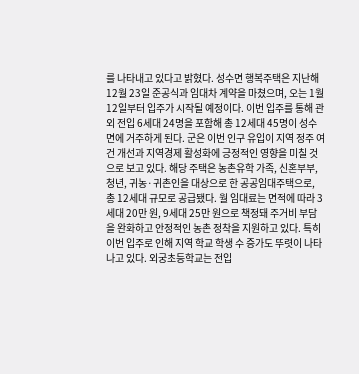를 나타내고 있다고 밝혔다. 성수면 행복주택은 지난해 12월 23일 준공식과 임대차 계약을 마쳤으며, 오는 1월 12일부터 입주가 시작될 예정이다. 이번 입주를 통해 관외 전입 6세대 24명을 포함해 총 12세대 45명이 성수면에 거주하게 된다. 군은 이번 인구 유입이 지역 정주 여건 개선과 지역경제 활성화에 긍정적인 영향을 미칠 것으로 보고 있다. 해당 주택은 농촌유학 가족, 신혼부부, 청년, 귀농·귀촌인을 대상으로 한 공공임대주택으로, 총 12세대 규모로 공급됐다. 월 임대료는 면적에 따라 3세대 20만 원, 9세대 25만 원으로 책정돼 주거비 부담을 완화하고 안정적인 농촌 정착을 지원하고 있다. 특히 이번 입주로 인해 지역 학교 학생 수 증가도 뚜렷이 나타나고 있다. 외궁초등학교는 전입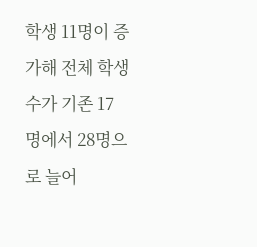학생 11명이 증가해 전체 학생 수가 기존 17명에서 28명으로 늘어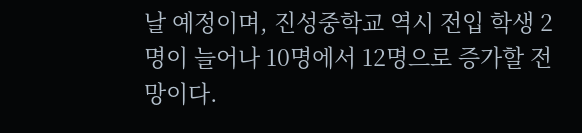날 예정이며, 진성중학교 역시 전입 학생 2명이 늘어나 10명에서 12명으로 증가할 전망이다.